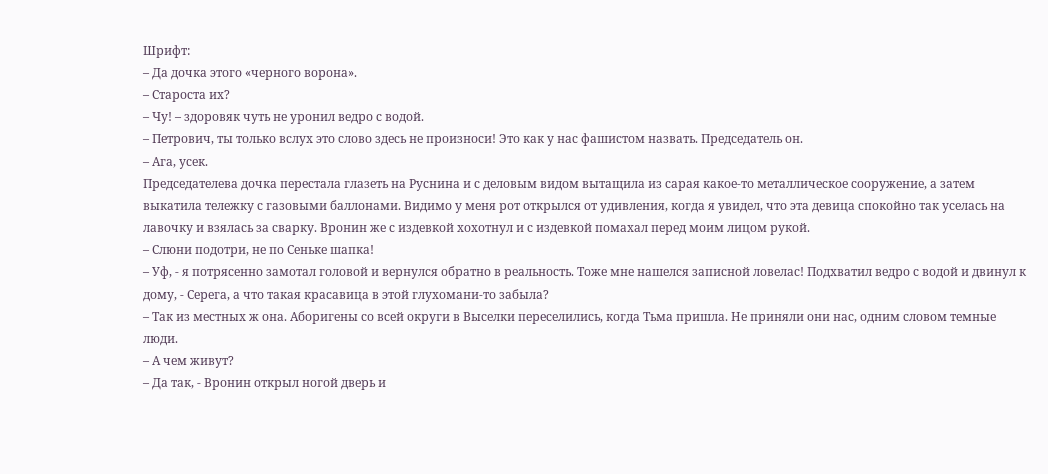Шрифт:
– Да дочка этого «черного ворона».
– Староста их?
– Чу! – здоровяк чуть не уронил ведро с водой.
– Петрович, ты только вслух это слово здесь не произноси! Это как у нас фашистом назвать. Председатель он.
– Ага, усек.
Председателева дочка перестала глазеть на Руснина и с деловым видом вытащила из сарая какое-то металлическое сооружение, а затем выкатила тележку с газовыми баллонами. Видимо у меня рот открылся от удивления, когда я увидел, что эта девица спокойно так уселась на лавочку и взялась за сварку. Вронин же с издевкой хохотнул и с издевкой помахал перед моим лицом рукой.
– Слюни подотри, не по Сеньке шапка!
– Уф, - я потрясенно замотал головой и вернулся обратно в реальность. Тоже мне нашелся записной ловелас! Подхватил ведро с водой и двинул к дому, - Серега, а что такая красавица в этой глухомани-то забыла?
– Так из местных ж она. Аборигены со всей округи в Выселки переселились, когда Тьма пришла. Не приняли они нас, одним словом темные люди.
– А чем живут?
– Да так, - Вронин открыл ногой дверь и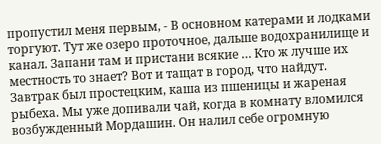пропустил меня первым, - В основном катерами и лодками торгуют. Тут же озеро проточное, дальше водохранилище и канал. Запани там и пристани всякие … Кто ж лучше их местность то знает? Вот и тащат в город, что найдут.
Завтрак был простецким, каша из пшеницы и жареная рыбеха. Мы уже допивали чай, когда в комнату вломился возбужденный Мордашин. Он налил себе огромную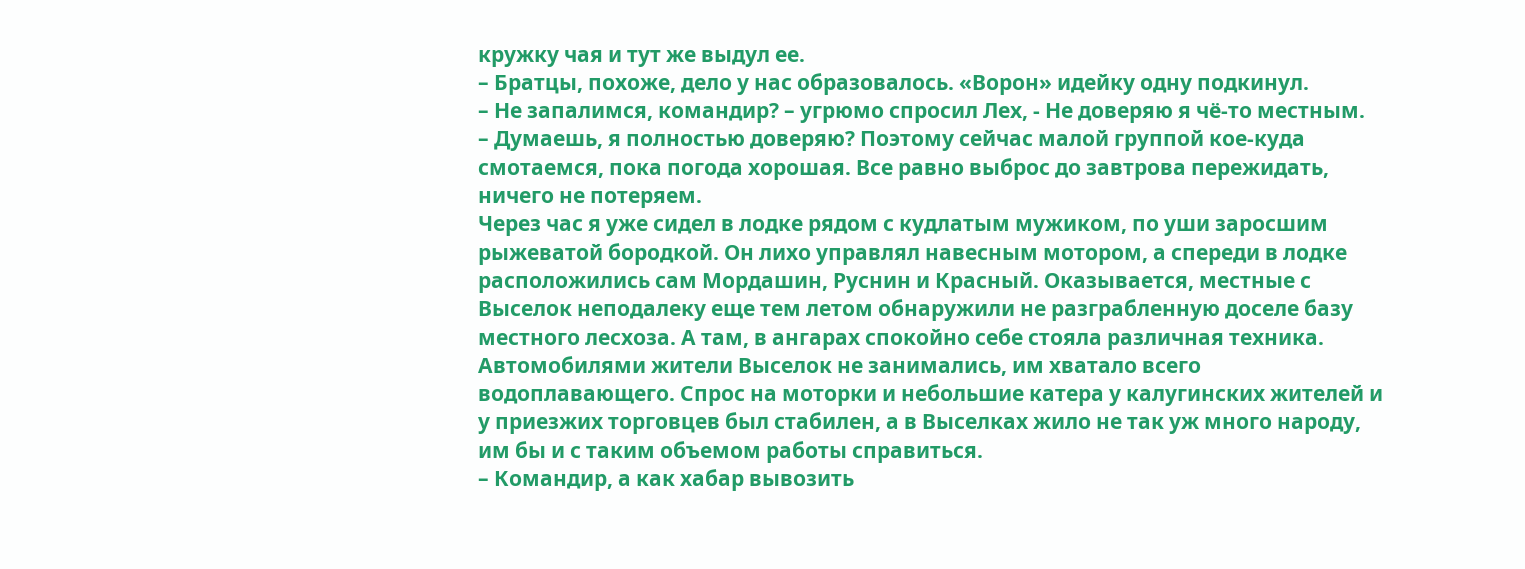кружку чая и тут же выдул ее.
– Братцы, похоже, дело у нас образовалось. «Ворон» идейку одну подкинул.
– Не запалимся, командир? – угрюмо спросил Лех, - Не доверяю я чё-то местным.
– Думаешь, я полностью доверяю? Поэтому сейчас малой группой кое-куда смотаемся, пока погода хорошая. Все равно выброс до завтрова пережидать, ничего не потеряем.
Через час я уже сидел в лодке рядом с кудлатым мужиком, по уши заросшим рыжеватой бородкой. Он лихо управлял навесным мотором, а спереди в лодке расположились сам Мордашин, Руснин и Красный. Оказывается, местные с Выселок неподалеку еще тем летом обнаружили не разграбленную доселе базу местного лесхоза. А там, в ангарах спокойно себе стояла различная техника. Автомобилями жители Выселок не занимались, им хватало всего водоплавающего. Спрос на моторки и небольшие катера у калугинских жителей и у приезжих торговцев был стабилен, а в Выселках жило не так уж много народу, им бы и с таким объемом работы справиться.
– Командир, а как хабар вывозить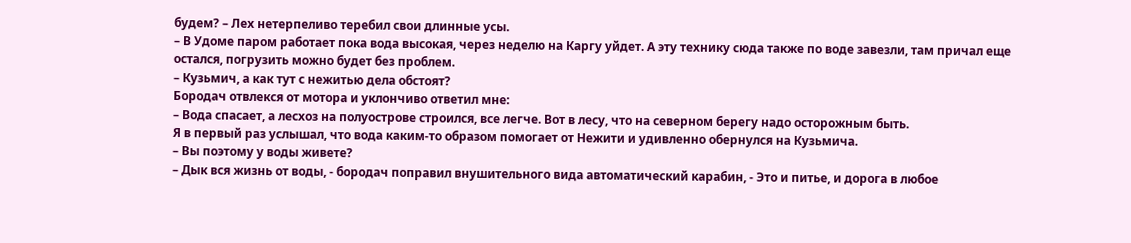будем? – Лех нетерпеливо теребил свои длинные усы.
– В Удоме паром работает пока вода высокая, через неделю на Каргу уйдет. А эту технику сюда также по воде завезли, там причал еще остался, погрузить можно будет без проблем.
– Кузьмич, а как тут с нежитью дела обстоят?
Бородач отвлекся от мотора и уклончиво ответил мне:
– Вода спасает, а лесхоз на полуострове строился, все легче. Вот в лесу, что на северном берегу надо осторожным быть.
Я в первый раз услышал, что вода каким-то образом помогает от Нежити и удивленно обернулся на Кузьмича.
– Вы поэтому у воды живете?
– Дык вся жизнь от воды, - бородач поправил внушительного вида автоматический карабин, - Это и питье, и дорога в любое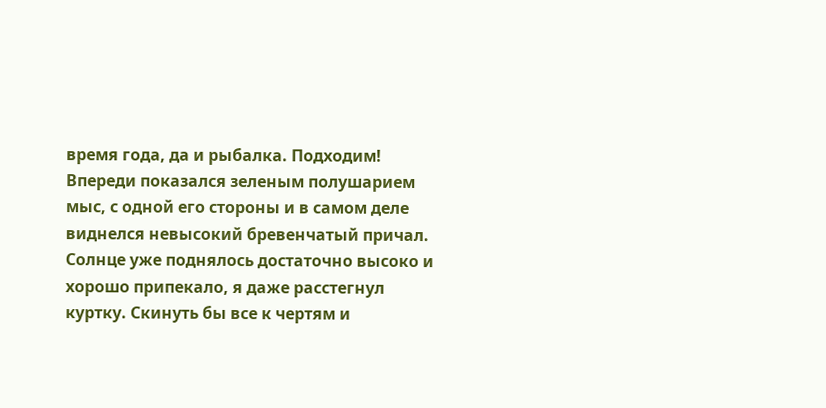время года, да и рыбалка. Подходим!
Впереди показался зеленым полушарием мыс, с одной его стороны и в самом деле виднелся невысокий бревенчатый причал.
Солнце уже поднялось достаточно высоко и хорошо припекало, я даже расстегнул куртку. Скинуть бы все к чертям и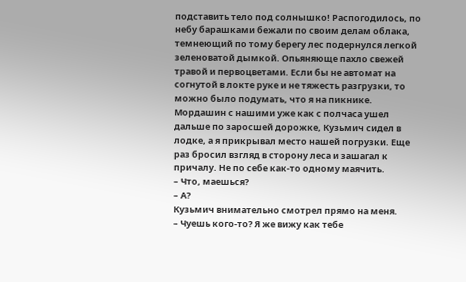подставить тело под солнышко! Распогодилось, по небу барашками бежали по своим делам облака, темнеющий по тому берегу лес подернулся легкой зеленоватой дымкой. Опьяняюще пахло свежей травой и первоцветами. Если бы не автомат на согнутой в локте руке и не тяжесть разгрузки, то можно было подумать, что я на пикнике.
Мордашин с нашими уже как с полчаса ушел дальше по заросшей дорожке, Кузьмич сидел в лодке, а я прикрывал место нашей погрузки. Еще раз бросил взгляд в сторону леса и зашагал к причалу. Не по себе как-то одному маячить.
– Что, маешься?
– А?
Кузьмич внимательно смотрел прямо на меня.
– Чуешь кого-то? Я же вижу как тебе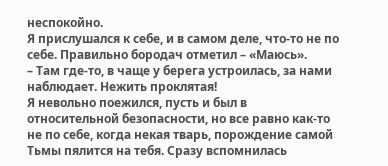неспокойно.
Я прислушался к себе, и в самом деле, что-то не по себе. Правильно бородач отметил – «Маюсь».
– Там где-то, в чаще у берега устроилась, за нами наблюдает. Нежить проклятая!
Я невольно поежился, пусть и был в относительной безопасности, но все равно как-то не по себе, когда некая тварь, порождение самой Тьмы пялится на тебя. Сразу вспомнилась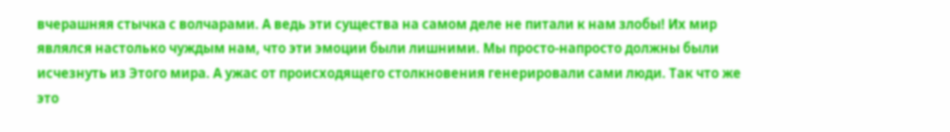вчерашняя стычка с волчарами. А ведь эти существа на самом деле не питали к нам злобы! Их мир являлся настолько чуждым нам, что эти эмоции были лишними. Мы просто-напросто должны были исчезнуть из Этого мира. А ужас от происходящего столкновения генерировали сами люди. Так что же это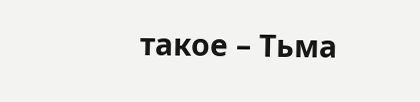такое – Тьма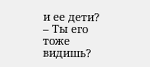и ее дети?
– Ты его тоже видишь?